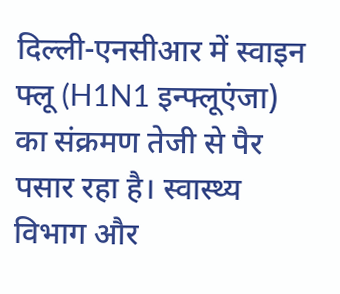दिल्ली-एनसीआर में स्वाइन फ्लू (H1N1 इन्फ्लूएंजा) का संक्रमण तेजी से पैर पसार रहा है। स्वास्थ्य विभाग और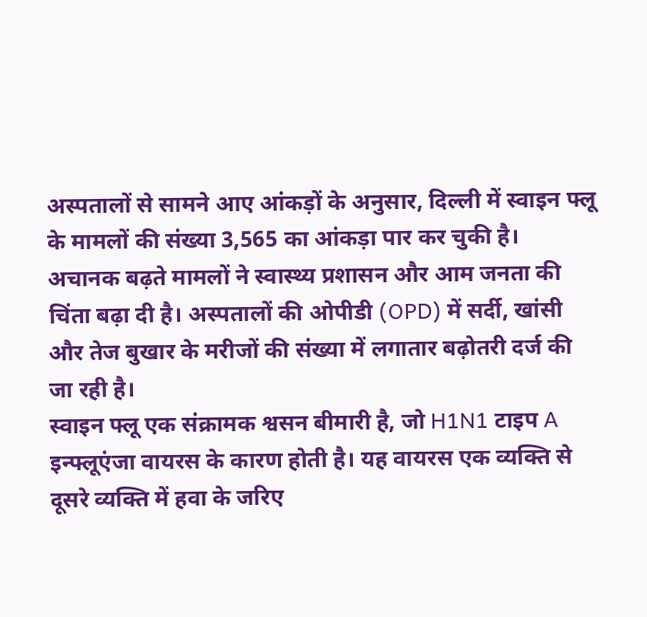अस्पतालों से सामने आए आंकड़ों के अनुसार, दिल्ली में स्वाइन फ्लू के मामलों की संख्या 3,565 का आंकड़ा पार कर चुकी है। अचानक बढ़ते मामलों ने स्वास्थ्य प्रशासन और आम जनता की चिंता बढ़ा दी है। अस्पतालों की ओपीडी (OPD) में सर्दी, खांसी और तेज बुखार के मरीजों की संख्या में लगातार बढ़ोतरी दर्ज की जा रही है।
स्वाइन फ्लू एक संक्रामक श्वसन बीमारी है, जो H1N1 टाइप A इन्फ्लूएंजा वायरस के कारण होती है। यह वायरस एक व्यक्ति से दूसरे व्यक्ति में हवा के जरिए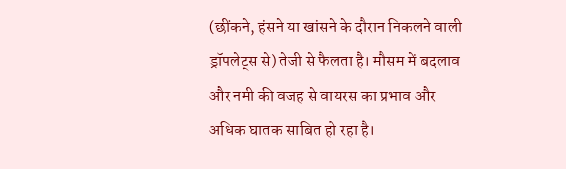(छींकने, हंसने या खांसने के दौरान निकलने वाली ड्रॉपलेट्स से) तेजी से फैलता है। मौसम में बदलाव और नमी की वजह से वायरस का प्रभाव और अधिक घातक साबित हो रहा है।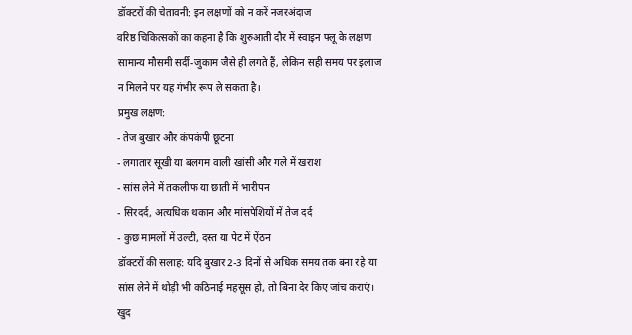डॉक्टरों की चेतावनी: इन लक्षणों को न करें नजरअंदाज
वरिष्ठ चिकित्सकों का कहना है कि शुरुआती दौर में स्वाइन फ्लू के लक्षण सामान्य मौसमी सर्दी-जुकाम जैसे ही लगते हैं, लेकिन सही समय पर इलाज न मिलने पर यह गंभीर रूप ले सकता है।
प्रमुख लक्षण:
- तेज बुखार और कंपकंपी छूटना
- लगातार सूखी या बलगम वाली खांसी और गले में खराश
- सांस लेने में तकलीफ या छाती में भारीपन
- सिरदर्द, अत्यधिक थकान और मांसपेशियों में तेज दर्द
- कुछ मामलों में उल्टी, दस्त या पेट में ऐंठन
डॉक्टरों की सलाह: यदि बुखार 2-3 दिनों से अधिक समय तक बना रहे या सांस लेने में थोड़ी भी कठिनाई महसूस हो, तो बिना देर किए जांच कराएं। खुद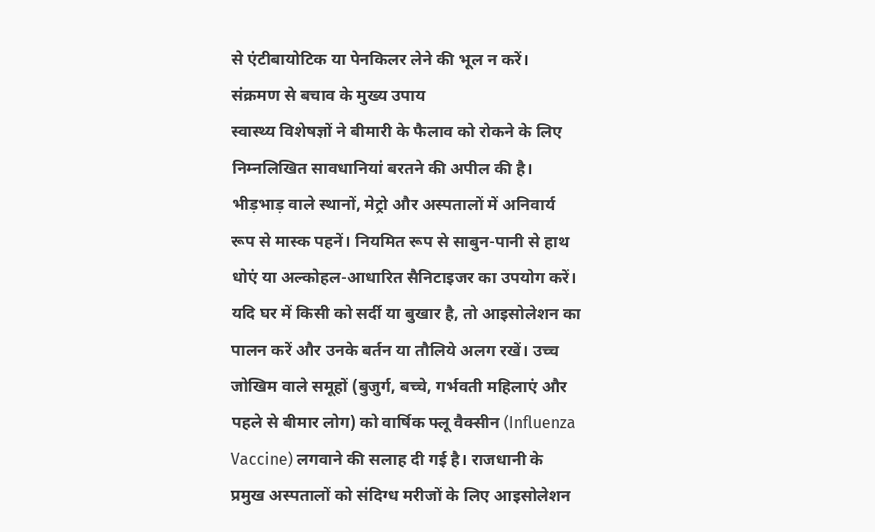से एंटीबायोटिक या पेनकिलर लेने की भूल न करें।
संक्रमण से बचाव के मुख्य उपाय
स्वास्थ्य विशेषज्ञों ने बीमारी के फैलाव को रोकने के लिए निम्नलिखित सावधानियां बरतने की अपील की है। भीड़भाड़ वाले स्थानों, मेट्रो और अस्पतालों में अनिवार्य रूप से मास्क पहनें। नियमित रूप से साबुन-पानी से हाथ धोएं या अल्कोहल-आधारित सैनिटाइजर का उपयोग करें। यदि घर में किसी को सर्दी या बुखार है, तो आइसोलेशन का पालन करें और उनके बर्तन या तौलिये अलग रखें। उच्च जोखिम वाले समूहों (बुजुर्ग, बच्चे, गर्भवती महिलाएं और पहले से बीमार लोग) को वार्षिक फ्लू वैक्सीन (Influenza Vaccine) लगवाने की सलाह दी गई है। राजधानी के प्रमुख अस्पतालों को संदिग्ध मरीजों के लिए आइसोलेशन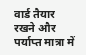वार्ड तैयार रखने और पर्याप्त मात्रा में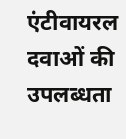एंटीवायरल दवाओं की उपलब्धता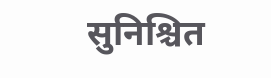सुनिश्चित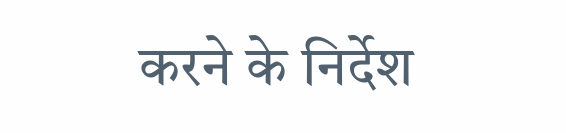करने के निर्देश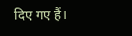दिए गए हैं।